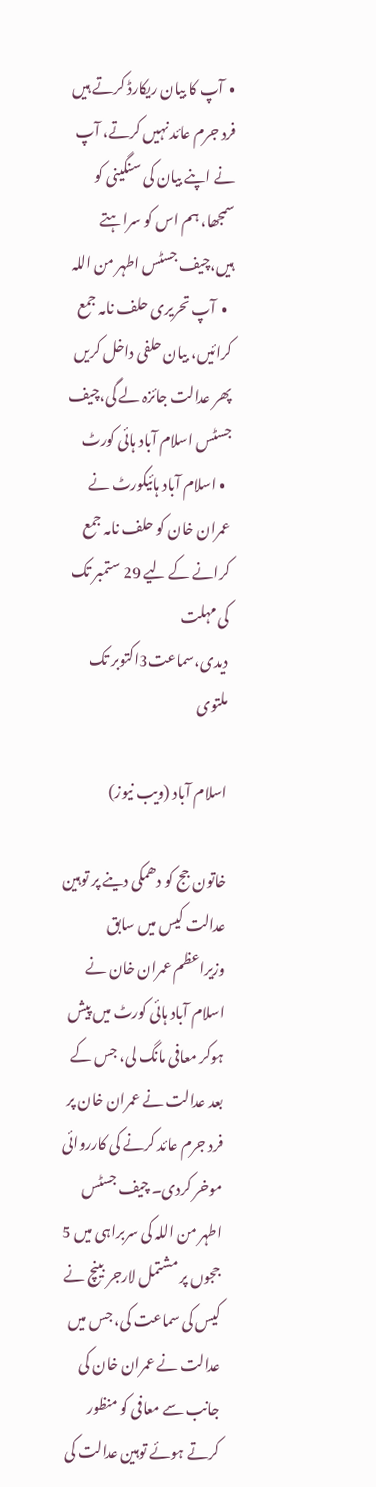•  آپ کا بیان ریکارڈ کرتے ہیں فرد جرم عائد نہیں کرتے، آپ نے اپنے بیان کی سنگینی کو سمجھا، ہم اس کو سراہتے ہیں،چیف جسٹس اطہر من اللہ
  •  آپ تحریری حلف نامہ جمع کرائیں، بیان حلفی داخل کریں پھر عدالت جائزہ لے گی،چیف جسٹس اسلام آباد ہائی کورٹ
  • اسلام آباد ہائیکورٹ نے عمران خان کو حلف نامہ جمع کرانے کے لیے 29 ستمبر تک کی مہلت دیدی،سماعت3اکتوبر تک ملتوی

اسلام آباد (ویب نیوز)

خاتون جج کو دھمکی دینے پر توہین عدالت کیس میں سابق وزیراعظم عمران خان نے اسلام آباد ہائی کورٹ میں پیش ہوکر معافی مانگ لی، جس کے بعد عدالت نے عمران خان پر فرد جرم عائد کرنے کی کارروائی موخر کردی۔ چیف جسٹس اطہر من اللہ کی سربراہی میں 5 ججوں پر مشتمل لارجر بینچ نے کیس کی سماعت کی، جس میں عدالت نے عمران خان کی جانب سے معافی کو منظور کرتے ہوئے توہین عدالت کی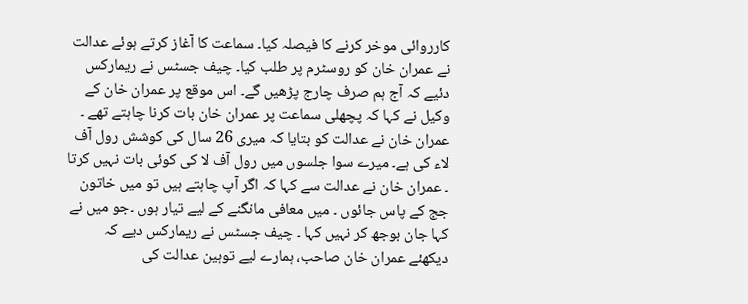کارروائی موخر کرنے کا فیصلہ کیا۔ سماعت کا آغاز کرتے ہوئے عدالت نے عمران خان کو روسٹرم پر طلب کیا۔ چیف جسٹس نے ریمارکس دئیے کہ آج ہم صرف چارج پڑھیں گے۔ اس موقع پر عمران خان کے وکیل نے کہا کہ پچھلی سماعت پر عمران خان بات کرنا چاہتے تھے ۔ عمران خان نے عدالت کو بتایا کہ میری 26 سال کی کوشش رول آف لاء کی ہے۔ میرے سوا جلسوں میں رول آف لا کی کوئی بات نہیں کرتا ۔ عمران خان نے عدالت سے کہا کہ اگر آپ چاہتے ہیں تو میں خاتون جج کے پاس جائوں ۔ میں معافی مانگنے کے لیے تیار ہوں ۔جو میں نے کہا جان بوجھ کر نہیں کہا ۔ چیف جسٹس نے ریمارکس دیے کہ دیکھئے عمران خان صاحب، ہمارے لیے توہین عدالت کی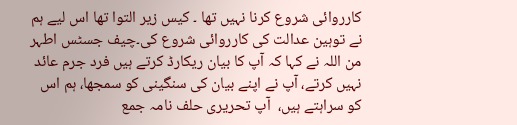کارروائی شروع کرنا نہیں تھا ۔ کیس زیر التوا تھا اس لیے ہم نے توہین عدالت کی کارروائی شروع کی۔چیف جسٹس اطہر من اللہ نے کہا کہ آپ کا بیان ریکارڈ کرتے ہیں فرد جرم عائد نہیں کرتے، آپ نے اپنے بیان کی سنگینی کو سمجھا، ہم اس کو سراہتے ہیں،  آپ تحریری حلف نامہ جمع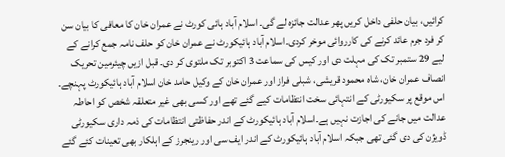کرائیں، بیان حلفی داخل کریں پھر عدالت جائزہ لے گی۔ اسلام آباد ہائی کورٹ نے عمران خان کا معافی کا بیان سن کر فرد جرم عائد کرنے کی کارروائی موخر کردی۔اسلام آباد ہائیکورٹ نے عمران خان کو حلف نامہ جمع کرانے کے لیے 29 ستمبر تک کی مہلت دی اور کیس کی سماعت 3 اکتوبر تک ملتوی کر دی۔ قبل ازیں چیئرمین تحریک انصاف عمران خان، شاہ محمود قریشی، شبلی فراز اور عمران خان کے وکیل حامد خان اسلام آباد ہائیکورٹ پہنچے۔ اس موقع پر سکیورٹی کے انتہائی سخت انتظامات کیے گئے تھے اور کسی بھی غیر متعلقہ شخص کو احاطہ عدالت میں جانے کی اجازت نہیں ہے۔اسلام آباد ہائیکورٹ کے اندر حفاظتی انتظامات کی ذمہ داری سکیورٹی ڈویژن کی دی گئی تھی جبکہ اسلام آباد ہائیکورٹ کے اندر ایف سی اور رینجرز کے اہلکار بھی تعینات کئے گئے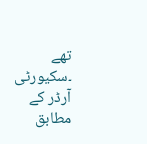تھے ۔سکیورٹی آرڈر کے مطابق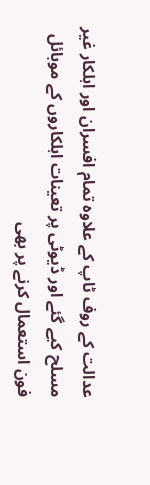عدالت کے روف ٹاپ کے علاوہ تمام افسران اور اہلکار غیر مسلح کیے گئے اور ڈیوٹی پر تعینات اہلکاروں کے موبائل فون استعمال کرنے پر بھی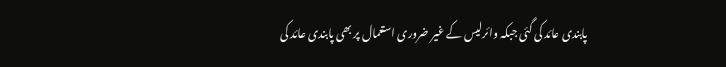پابندی عائد کی گئی جبکہ وائرلیس کے غیر ضروری استعمال پر بھی پابندی عائد کی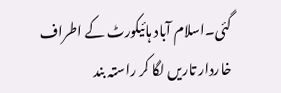گئی۔اسلام آباد ہائیکورٹ کے اطراف خاردار تاریں لگا کر راستہ بند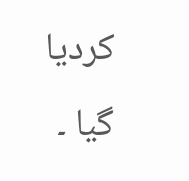کردیا گیا ۔